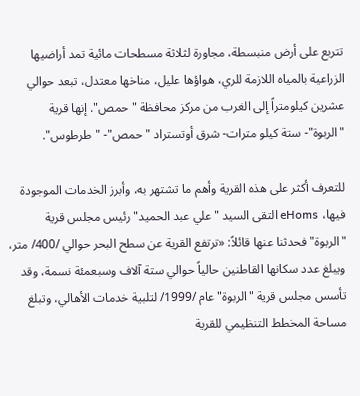تتربع على أرض منبسطة، مجاورة لثلاثة مسطحات مائية تمد أراضيها الزراعية بالمياه اللازمة للري، هواؤها عليل، مناخها معتدل، تبعد حوالي عشرين كيلومتراً إلى الغرب من مركز محافظة "حمص". إنها قرية "الربوة"- ستة كيلو مترات- شرق أوتستراد "حمص"- "طرطوس".

للتعرف أكثر على هذه القرية وأهم ما تشتهر به، وأبرز الخدمات الموجودة فيها، eHoms التقى السيد "علي عبد الحميد" رئيس مجلس قرية "الربوة" فحدثنا عنها قائلاً: «ترتفع القرية عن سطح البحر حوالي /400/ متر، ويبلغ عدد سكانها القاطنين حالياً حوالي ستة آلاف وسبعمئة نسمة، وقد تأسس مجلس قرية "الربوة" عام /1999/ لتلبية خدمات الأهالي، وتبلغ مساحة المخطط التنظيمي للقرية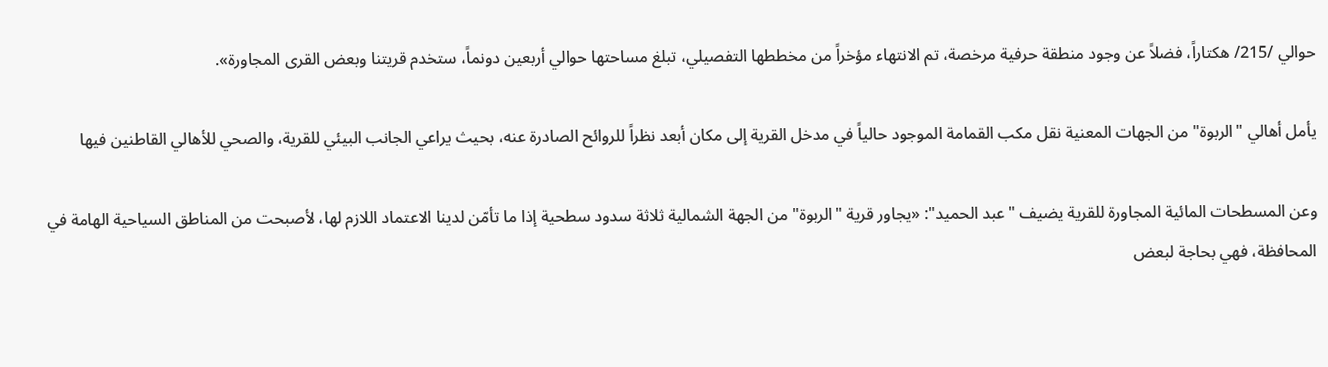حوالي /215/ هكتاراً، فضلاً عن وجود منطقة حرفية مرخصة، تم الانتهاء مؤخراً من مخططها التفصيلي، تبلغ مساحتها حوالي أربعين دونماً، ستخدم قريتنا وبعض القرى المجاورة».

يأمل أهالي "الربوة" من الجهات المعنية نقل مكب القمامة الموجود حالياً في مدخل القرية إلى مكان أبعد نظراً للروائح الصادرة عنه، بحيث يراعي الجانب البيئي للقرية، والصحي للأهالي القاطنين فيها

وعن المسطحات المائية المجاورة للقرية يضيف "عبد الحميد": «يجاور قرية "الربوة" من الجهة الشمالية ثلاثة سدود سطحية إذا ما تأمّن لدينا الاعتماد اللازم لها، لأصبحت من المناطق السياحية الهامة في المحافظة، فهي بحاجة لبعض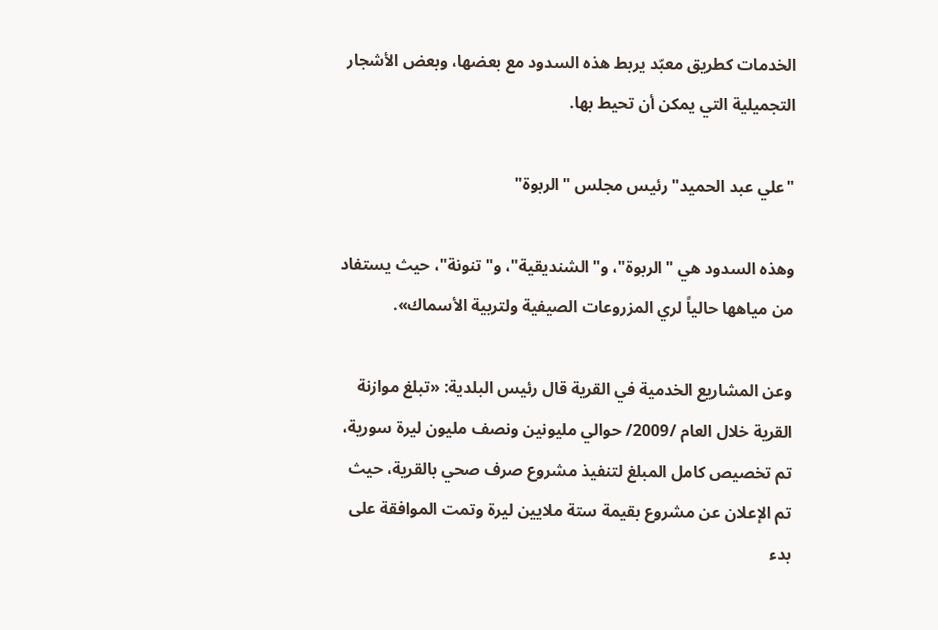الخدمات كطريق معبّد يربط هذه السدود مع بعضها، وبعض الأشجار التجميلية التي يمكن أن تحيط بها.

"علي عبد الحميد" رئيس مجلس "الربوة"

وهذه السدود هي "الربوة"، و"الشنديقية"، و"تنونة"، حيث يستفاد من مياهها حالياً لري المزروعات الصيفية ولتربية الأسماك».

وعن المشاريع الخدمية في القرية قال رئيس البلدية: «تبلغ موازنة القرية خلال العام /2009/ حوالي مليونين ونصف مليون ليرة سورية، تم تخصيص كامل المبلغ لتنفيذ مشروع صرف صحي بالقرية، حيث تم الإعلان عن مشروع بقيمة ستة ملايين ليرة وتمت الموافقة على بدء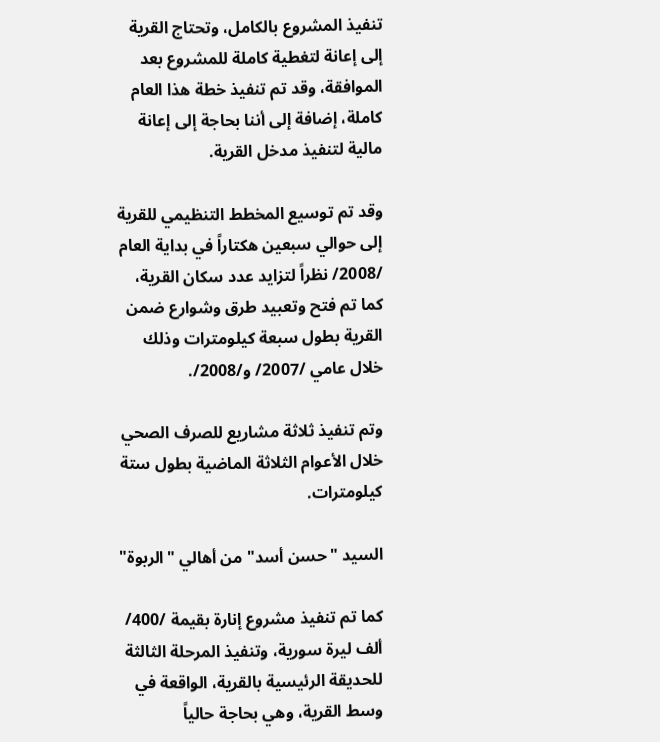تنفيذ المشروع بالكامل، وتحتاج القرية إلى إعانة لتغطية كاملة للمشروع بعد الموافقة، وقد تم تنفيذ خطة هذا العام كاملة، إضافة إلى أننا بحاجة إلى إعانة مالية لتنفيذ مدخل القرية.

وقد تم توسيع المخطط التنظيمي للقرية إلى حوالي سبعين هكتاراً في بداية العام /2008/ نظراً لتزايد عدد سكان القرية، كما تم فتح وتعبيد طرق وشوارع ضمن القرية بطول سبعة كيلومترات وذلك خلال عامي /2007/ و/2008/.

وتم تنفيذ ثلاثة مشاريع للصرف الصحي خلال الأعوام الثلاثة الماضية بطول ستة كيلومترات.

السيد "حسن أسد" من أهالي "الربوة"

كما تم تنفيذ مشروع إنارة بقيمة /400/ ألف ليرة سورية، وتنفيذ المرحلة الثالثة للحديقة الرئيسية بالقرية، الواقعة في وسط القرية، وهي بحاجة حالياً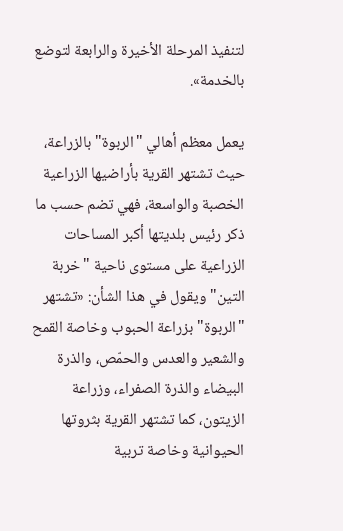لتنفيذ المرحلة الأخيرة والرابعة لتوضع بالخدمة».

يعمل معظم أهالي "الربوة" بالزراعة، حيث تشتهر القرية بأراضيها الزراعية الخصبة والواسعة، فهي تضم حسب ما ذكر رئيس بلديتها أكبر المساحات الزراعية على مستوى ناحية "خربة التين" ويقول في هذا الشأن: «تشتهر "الربوة" بزراعة الحبوب وخاصة القمح والشعير والعدس والحمّص، والذرة البيضاء والذرة الصفراء، وزراعة الزيتون، كما تشتهر القرية بثروتها الحيوانية وخاصة تربية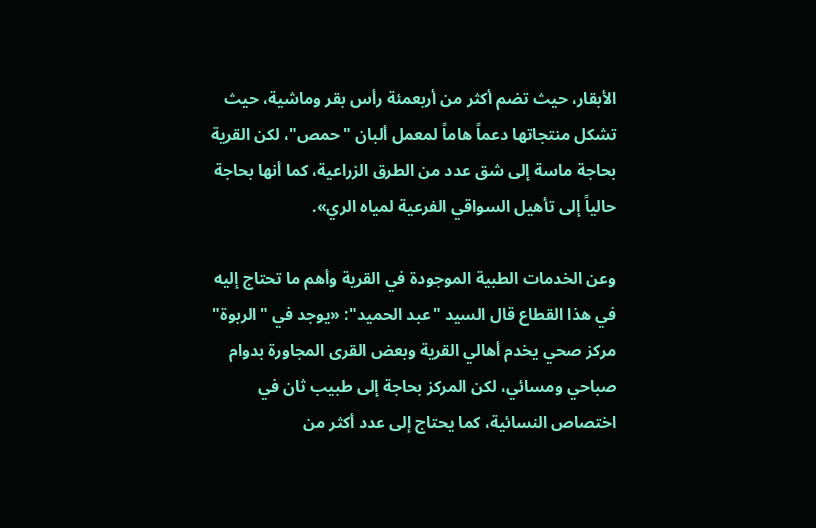الأبقار، حيث تضم أكثر من أربعمئة رأس بقر وماشية، حيث تشكل منتجاتها دعماً هاماً لمعمل ألبان "حمص"، لكن القرية بحاجة ماسة إلى شق عدد من الطرق الزراعية، كما أنها بحاجة حالياً إلى تأهيل السواقي الفرعية لمياه الري».

وعن الخدمات الطبية الموجودة في القرية وأهم ما تحتاج إليه في هذا القطاع قال السيد "عبد الحميد": «يوجد في "الربوة" مركز صحي يخدم أهالي القرية وبعض القرى المجاورة بدوام صباحي ومسائي، لكن المركز بحاجة إلى طبيب ثان في اختصاص النسائية، كما يحتاج إلى عدد أكثر من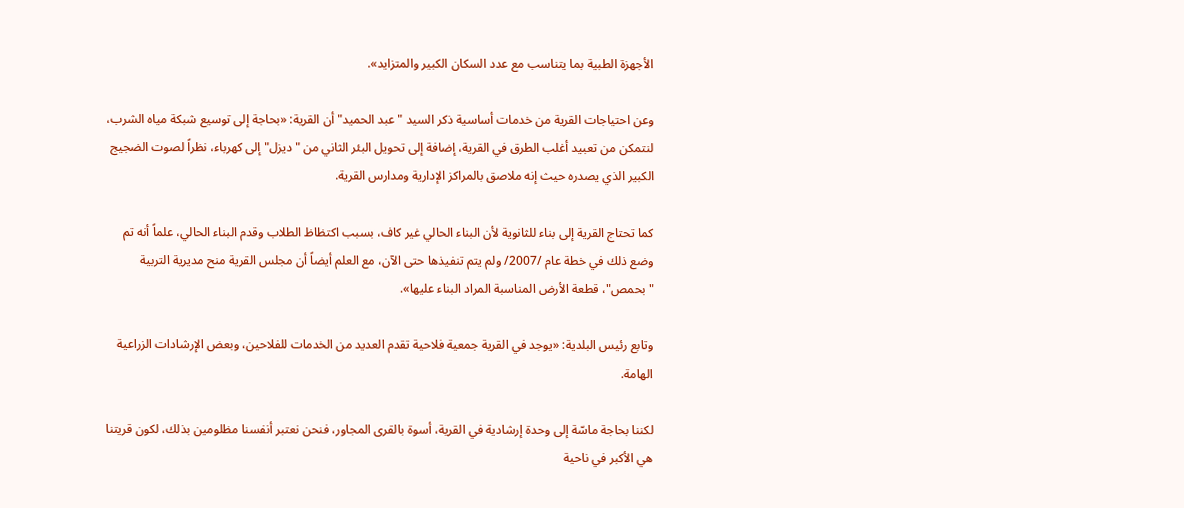الأجهزة الطبية بما يتناسب مع عدد السكان الكبير والمتزايد».

وعن احتياجات القرية من خدمات أساسية ذكر السيد "عبد الحميد" أن القرية: «بحاجة إلى توسيع شبكة مياه الشرب، لنتمكن من تعبيد أغلب الطرق في القرية، إضافة إلى تحويل البئر الثاني من "ديزل" إلى كهرباء، نظراً لصوت الضجيج الكبير الذي يصدره حيث إنه ملاصق بالمراكز الإدارية ومدارس القرية.

كما تحتاج القرية إلى بناء للثانوية لأن البناء الحالي غير كاف، بسبب اكتظاظ الطلاب وقدم البناء الحالي، علماً أنه تم وضع ذلك في خطة عام /2007/ ولم يتم تنفيذها حتى الآن، مع العلم أيضاً أن مجلس القرية منح مديرية التربية "بحمص"، قطعة الأرض المناسبة المراد البناء عليها».

وتابع رئيس البلدية: «يوجد في القرية جمعية فلاحية تقدم العديد من الخدمات للفلاحين، وبعض الإرشادات الزراعية الهامة.

لكننا بحاجة ماسّة إلى وحدة إرشادية في القرية، أسوة بالقرى المجاور، فنحن نعتبر أنفسنا مظلومين بذلك، لكون قريتنا هي الأكبر في ناحية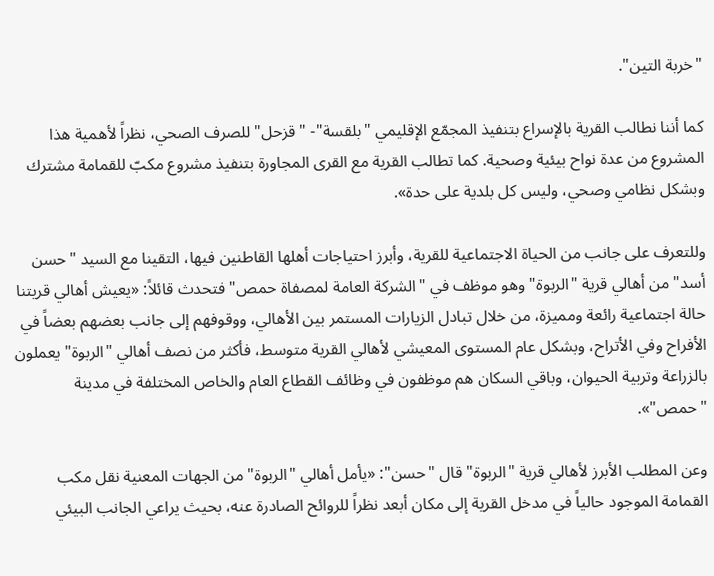"خربة التين".

كما أننا نطالب القرية بالإسراع بتنفيذ المجمّع الإقليمي "بلقسة"- "قزحل" للصرف الصحي، نظراً لأهمية هذا المشروع من عدة نواح بيئية وصحية. كما تطالب القرية مع القرى المجاورة بتنفيذ مشروع مكبّ للقمامة مشترك وبشكل نظامي وصحي، وليس كل بلدية على حدة».

وللتعرف على جانب من الحياة الاجتماعية للقرية، وأبرز احتياجات أهلها القاطنين فيها، التقينا مع السيد "حسن أسد" من أهالي قرية "الربوة" وهو موظف في "الشركة العامة لمصفاة حمص" فتحدث قائلاً: «يعيش أهالي قريتنا حالة اجتماعية رائعة ومميزة، من خلال تبادل الزيارات المستمر بين الأهالي، ووقوفهم إلى جانب بعضهم بعضاً في الأفراح وفي الأتراح، وبشكل عام المستوى المعيشي لأهالي القرية متوسط، فأكثر من نصف أهالي "الربوة" يعملون بالزراعة وتربية الحيوان، وباقي السكان هم موظفون في وظائف القطاع العام والخاص المختلفة في مدينة "حمص"».

وعن المطلب الأبرز لأهالي قرية "الربوة" قال "حسن": «يأمل أهالي "الربوة" من الجهات المعنية نقل مكب القمامة الموجود حالياً في مدخل القرية إلى مكان أبعد نظراً للروائح الصادرة عنه، بحيث يراعي الجانب البيئي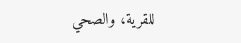للقرية، والصحي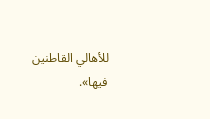للأهالي القاطنين فيها».